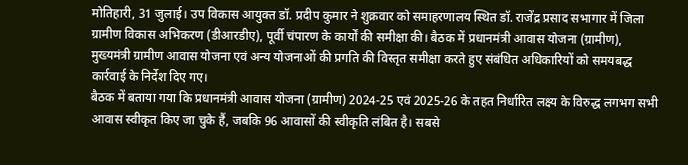मोतिहारी, 31 जुलाई। उप विकास आयुक्त डॉ. प्रदीप कुमार ने शुक्रवार को समाहरणालय स्थित डॉ. राजेंद्र प्रसाद सभागार में जिला ग्रामीण विकास अभिकरण (डीआरडीए), पूर्वी चंपारण के कार्यों की समीक्षा की। बैठक में प्रधानमंत्री आवास योजना (ग्रामीण), मुख्यमंत्री ग्रामीण आवास योजना एवं अन्य योजनाओं की प्रगति की विस्तृत समीक्षा करते हुए संबंधित अधिकारियों को समयबद्ध कार्रवाई के निर्देश दिए गए।
बैठक में बताया गया कि प्रधानमंत्री आवास योजना (ग्रामीण) 2024-25 एवं 2025-26 के तहत निर्धारित लक्ष्य के विरुद्ध लगभग सभी आवास स्वीकृत किए जा चुके हैं, जबकि 96 आवासों की स्वीकृति लंबित है। सबसे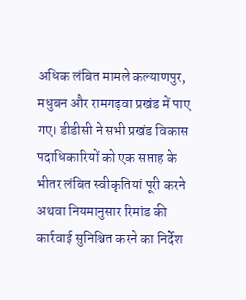अधिक लंबित मामले कल्याणपुर, मधुबन और रामगढ़वा प्रखंड में पाए गए। डीडीसी ने सभी प्रखंड विकास पदाधिकारियों को एक सप्ताह के भीतर लंबित स्वीकृतियां पूरी करने अथवा नियमानुसार रिमांड की कार्रवाई सुनिश्चित करने का निर्देश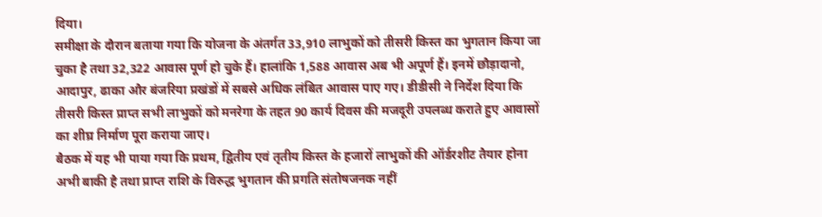दिया।
समीक्षा के दौरान बताया गया कि योजना के अंतर्गत 33,910 लाभुकों को तीसरी किस्त का भुगतान किया जा चुका है तथा 32,322 आवास पूर्ण हो चुके हैं। हालांकि 1,588 आवास अब भी अपूर्ण हैं। इनमें छौड़ादानो, आदापुर, ढाका और बंजरिया प्रखंडों में सबसे अधिक लंबित आवास पाए गए। डीडीसी ने निर्देश दिया कि तीसरी किस्त प्राप्त सभी लाभुकों को मनरेगा के तहत 90 कार्य दिवस की मजदूरी उपलब्ध कराते हुए आवासों का शीघ्र निर्माण पूरा कराया जाए।
बैठक में यह भी पाया गया कि प्रथम, द्वितीय एवं तृतीय किस्त के हजारों लाभुकों की ऑर्डरशीट तैयार होना अभी बाकी है तथा प्राप्त राशि के विरुद्ध भुगतान की प्रगति संतोषजनक नहीं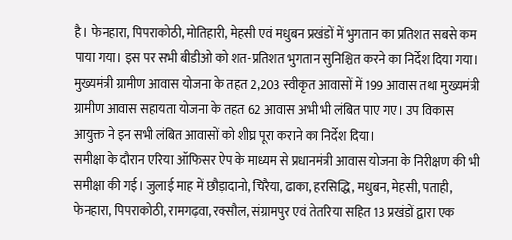है। फेनहारा, पिपराकोठी, मोतिहारी, मेहसी एवं मधुबन प्रखंडों में भुगतान का प्रतिशत सबसे कम पाया गया। इस पर सभी बीडीओ को शत-प्रतिशत भुगतान सुनिश्चित करने का निर्देश दिया गया।
मुख्यमंत्री ग्रामीण आवास योजना के तहत 2,203 स्वीकृत आवासों में 199 आवास तथा मुख्यमंत्री ग्रामीण आवास सहायता योजना के तहत 62 आवास अभी भी लंबित पाए गए। उप विकास आयुक्त ने इन सभी लंबित आवासों को शीघ्र पूरा कराने का निर्देश दिया।
समीक्षा के दौरान एरिया ऑफिसर ऐप के माध्यम से प्रधानमंत्री आवास योजना के निरीक्षण की भी समीक्षा की गई। जुलाई माह में छौड़ादानो, चिरैया, ढाका, हरसिद्धि, मधुबन, मेहसी, पताही, फेनहारा, पिपराकोठी, रामगढ़वा, रक्सौल, संग्रामपुर एवं तेतरिया सहित 13 प्रखंडों द्वारा एक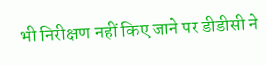भी निरीक्षण नहीं किए जाने पर डीडीसी ने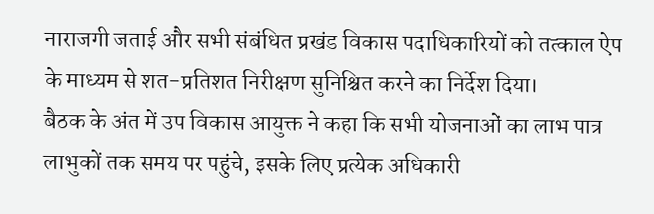नाराजगी जताई और सभी संबंधित प्रखंड विकास पदाधिकारियों को तत्काल ऐप के माध्यम से शत-प्रतिशत निरीक्षण सुनिश्चित करने का निर्देश दिया।
बैठक के अंत में उप विकास आयुक्त ने कहा कि सभी योजनाओं का लाभ पात्र लाभुकों तक समय पर पहुंचे, इसके लिए प्रत्येक अधिकारी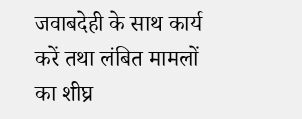जवाबदेही के साथ कार्य करें तथा लंबित मामलों का शीघ्र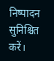निष्पादन सुनिश्चित करें।